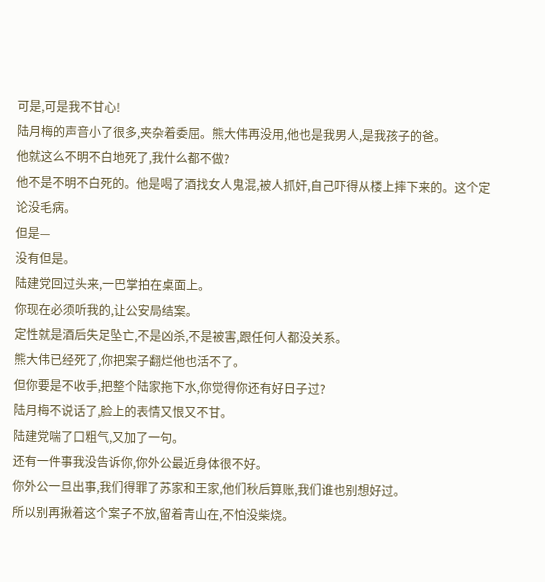可是,可是我不甘心!
陆月梅的声音小了很多,夹杂着委屈。熊大伟再没用,他也是我男人,是我孩子的爸。
他就这么不明不白地死了,我什么都不做?
他不是不明不白死的。他是喝了酒找女人鬼混,被人抓奸,自己吓得从楼上摔下来的。这个定论没毛病。
但是—
没有但是。
陆建党回过头来,一巴掌拍在桌面上。
你现在必须听我的,让公安局结案。
定性就是酒后失足坠亡,不是凶杀,不是被害,跟任何人都没关系。
熊大伟已经死了,你把案子翻烂他也活不了。
但你要是不收手,把整个陆家拖下水,你觉得你还有好日子过?
陆月梅不说话了,脸上的表情又恨又不甘。
陆建党喘了口粗气,又加了一句。
还有一件事我没告诉你,你外公最近身体很不好。
你外公一旦出事,我们得罪了苏家和王家,他们秋后算账,我们谁也别想好过。
所以别再揪着这个案子不放,留着青山在,不怕没柴烧。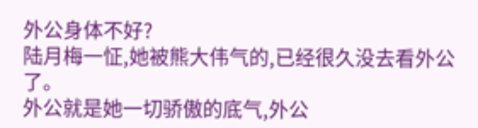外公身体不好?
陆月梅一怔,她被熊大伟气的,已经很久没去看外公了。
外公就是她一切骄傲的底气,外公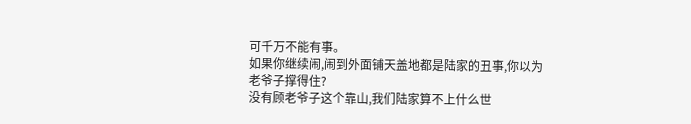可千万不能有事。
如果你继续闹,闹到外面铺天盖地都是陆家的丑事,你以为老爷子撑得住?
没有顾老爷子这个靠山,我们陆家算不上什么世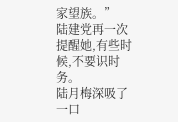家望族。”
陆建党再一次提醒她,有些时候,不要识时务。
陆月梅深吸了一口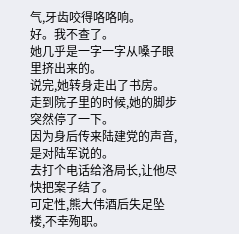气,牙齿咬得咯咯响。
好。我不查了。
她几乎是一字一字从嗓子眼里挤出来的。
说完,她转身走出了书房。
走到院子里的时候,她的脚步突然停了一下。
因为身后传来陆建党的声音,是对陆军说的。
去打个电话给洛局长,让他尽快把案子结了。
可定性,熊大伟酒后失足坠楼,不幸殉职。